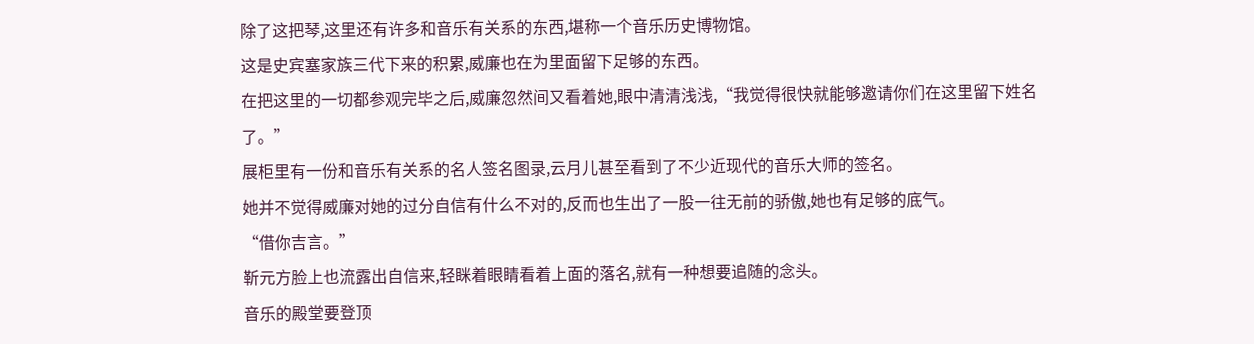除了这把琴,这里还有许多和音乐有关系的东西,堪称一个音乐历史博物馆。
这是史宾塞家族三代下来的积累,威廉也在为里面留下足够的东西。
在把这里的一切都参观完毕之后,威廉忽然间又看着她,眼中清清浅浅,“我觉得很快就能够邀请你们在这里留下姓名了。”
展柜里有一份和音乐有关系的名人签名图录,云月儿甚至看到了不少近现代的音乐大师的签名。
她并不觉得威廉对她的过分自信有什么不对的,反而也生出了一股一往无前的骄傲,她也有足够的底气。
“借你吉言。”
靳元方脸上也流露出自信来,轻眯着眼睛看着上面的落名,就有一种想要追随的念头。
音乐的殿堂要登顶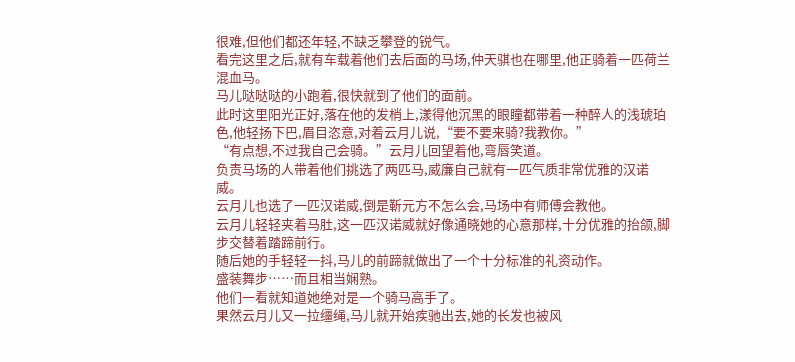很难,但他们都还年轻,不缺乏攀登的锐气。
看完这里之后,就有车载着他们去后面的马场,仲天骐也在哪里,他正骑着一匹荷兰混血马。
马儿哒哒哒的小跑着,很快就到了他们的面前。
此时这里阳光正好,落在他的发梢上,漾得他沉黑的眼瞳都带着一种醉人的浅琥珀色,他轻扬下巴,眉目恣意,对着云月儿说,“要不要来骑?我教你。”
“有点想,不过我自己会骑。”云月儿回望着他,弯唇笑道。
负责马场的人带着他们挑选了两匹马,威廉自己就有一匹气质非常优雅的汉诺威。
云月儿也选了一匹汉诺威,倒是靳元方不怎么会,马场中有师傅会教他。
云月儿轻轻夹着马肚,这一匹汉诺威就好像通晓她的心意那样,十分优雅的抬颌,脚步交替着踏蹄前行。
随后她的手轻轻一抖,马儿的前蹄就做出了一个十分标准的礼资动作。
盛装舞步……而且相当娴熟。
他们一看就知道她绝对是一个骑马高手了。
果然云月儿又一拉缰绳,马儿就开始疾驰出去,她的长发也被风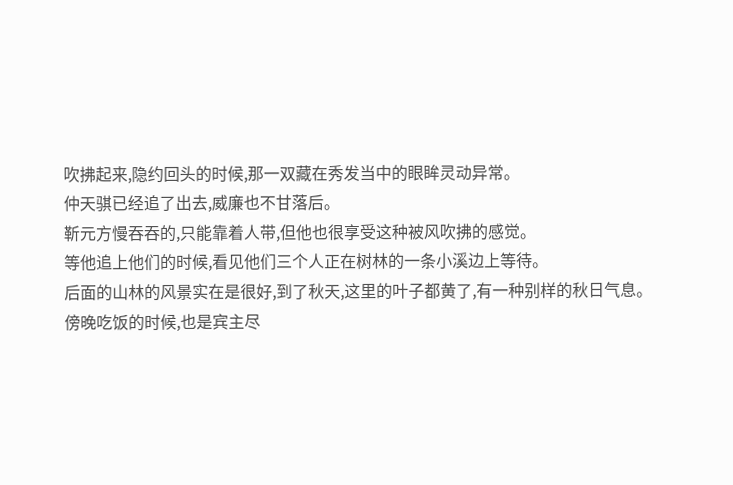吹拂起来,隐约回头的时候,那一双藏在秀发当中的眼眸灵动异常。
仲天骐已经追了出去,威廉也不甘落后。
靳元方慢吞吞的,只能靠着人带,但他也很享受这种被风吹拂的感觉。
等他追上他们的时候,看见他们三个人正在树林的一条小溪边上等待。
后面的山林的风景实在是很好,到了秋天,这里的叶子都黄了,有一种别样的秋日气息。
傍晚吃饭的时候,也是宾主尽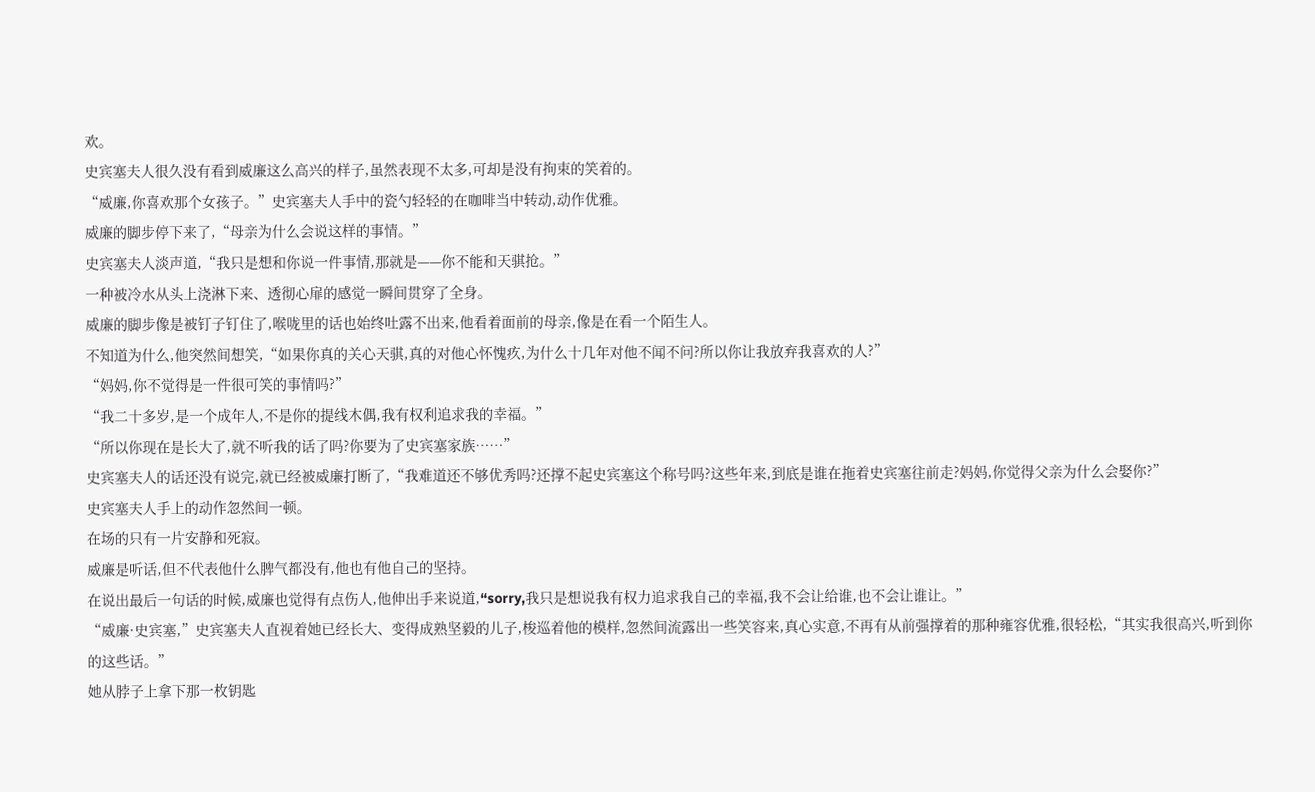欢。
史宾塞夫人很久没有看到威廉这么高兴的样子,虽然表现不太多,可却是没有拘束的笑着的。
“威廉,你喜欢那个女孩子。”史宾塞夫人手中的瓷勺轻轻的在咖啡当中转动,动作优雅。
威廉的脚步停下来了,“母亲为什么会说这样的事情。”
史宾塞夫人淡声道,“我只是想和你说一件事情,那就是——你不能和天骐抢。”
一种被冷水从头上浇淋下来、透彻心扉的感觉一瞬间贯穿了全身。
威廉的脚步像是被钉子钉住了,喉咙里的话也始终吐露不出来,他看着面前的母亲,像是在看一个陌生人。
不知道为什么,他突然间想笑,“如果你真的关心天骐,真的对他心怀愧疚,为什么十几年对他不闻不问?所以你让我放弃我喜欢的人?”
“妈妈,你不觉得是一件很可笑的事情吗?”
“我二十多岁,是一个成年人,不是你的提线木偶,我有权利追求我的幸福。”
“所以你现在是长大了,就不听我的话了吗?你要为了史宾塞家族……”
史宾塞夫人的话还没有说完,就已经被威廉打断了,“我难道还不够优秀吗?还撑不起史宾塞这个称号吗?这些年来,到底是谁在拖着史宾塞往前走?妈妈,你觉得父亲为什么会娶你?”
史宾塞夫人手上的动作忽然间一顿。
在场的只有一片安静和死寂。
威廉是听话,但不代表他什么脾气都没有,他也有他自己的坚持。
在说出最后一句话的时候,威廉也觉得有点伤人,他伸出手来说道,“sorry,我只是想说我有权力追求我自己的幸福,我不会让给谁,也不会让谁让。”
“威廉·史宾塞,”史宾塞夫人直视着她已经长大、变得成熟坚毅的儿子,梭巡着他的模样,忽然间流露出一些笑容来,真心实意,不再有从前强撑着的那种雍容优雅,很轻松,“其实我很高兴,听到你的这些话。”
她从脖子上拿下那一枚钥匙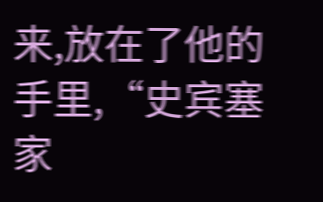来,放在了他的手里,“史宾塞家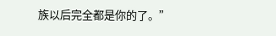族以后完全都是你的了。”